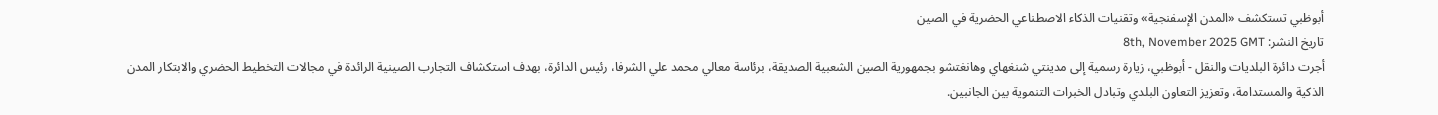أبوظبي تستكشف «المدن الإسفنجية» وتقنيات الذكاء الاصطناعي الحضرية في الصين
تاريخ النشر: 8th, November 2025 GMT
أجرت دائرة البلديات والنقل - أبوظبي، زيارة رسمية إلى مدينتي شنغهاي وهانغتشو بجمهورية الصين الشعبية الصديقة، برئاسة معالي محمد علي الشرفا، رئيس الدائرة، بهدف استكشاف التجارب الصينية الرائدة في مجالات التخطيط الحضري والابتكار المدن الذكية والمستدامة، وتعزيز التعاون البلدي وتبادل الخبرات التنموية بين الجانبين.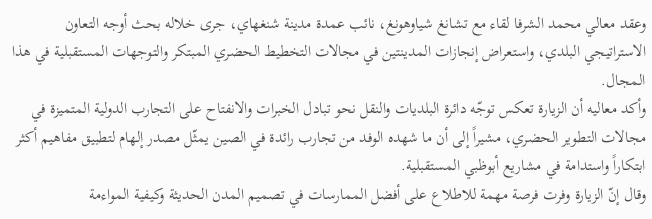وعقد معالي محمد الشرفا لقاء مع تشانغ شياوهونغ، نائب عمدة مدينة شنغهاي، جرى خلاله بحث أوجه التعاون الاستراتيجي البلدي، واستعراض إنجازات المدينتين في مجالات التخطيط الحضري المبتكر والتوجهات المستقبلية في هذا المجال.
وأكد معاليه أن الزيارة تعكس توجّه دائرة البلديات والنقل نحو تبادل الخبرات والانفتاح على التجارب الدولية المتميزة في مجالات التطوير الحضري، مشيراً إلى أن ما شهده الوفد من تجارب رائدة في الصين يمثّل مصدر إلهام لتطبيق مفاهيم أكثر ابتكاراً واستدامة في مشاريع أبوظبي المستقبلية.
وقال إنّ الزيارة وفرت فرصة مهمة للاطلاع على أفضل الممارسات في تصميم المدن الحديثة وكيفية المواءمة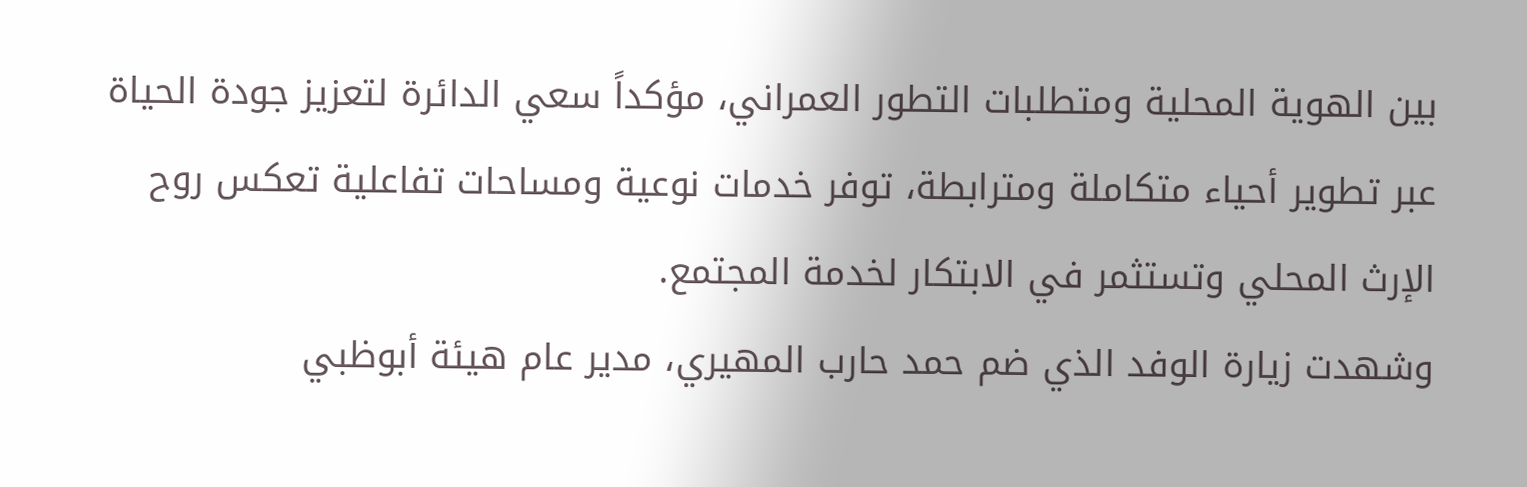بين الهوية المحلية ومتطلبات التطور العمراني، مؤكداً سعي الدائرة لتعزيز جودة الحياة عبر تطوير أحياء متكاملة ومترابطة، توفر خدمات نوعية ومساحات تفاعلية تعكس روح الإرث المحلي وتستثمر في الابتكار لخدمة المجتمع.
وشهدت زيارة الوفد الذي ضم حمد حارب المهيري، مدير عام هيئة أبوظبي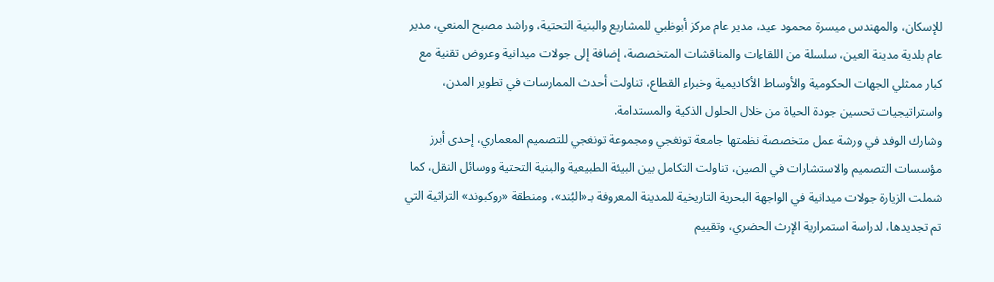للإسكان، والمهندس ميسرة محمود عيد، مدير عام مركز أبوظبي للمشاريع والبنية التحتية، وراشد مصبح المنعي، مدير عام بلدية مدينة العين، سلسلة من اللقاءات والمناقشات المتخصصة، إضافة إلى جولات ميدانية وعروض تقنية مع كبار ممثلي الجهات الحكومية والأوساط الأكاديمية وخبراء القطاع، تناولت أحدث الممارسات في تطوير المدن، واستراتيجيات تحسين جودة الحياة من خلال الحلول الذكية والمستدامة.
وشارك الوفد في ورشة عمل متخصصة نظمتها جامعة تونغجي ومجموعة تونغجي للتصميم المعماري، إحدى أبرز مؤسسات التصميم والاستشارات في الصين، تناولت التكامل بين البيئة الطبيعية والبنية التحتية ووسائل النقل، كما شملت الزيارة جولات ميدانية في الواجهة البحرية التاريخية للمدينة المعروفة بـ«البُند»، ومنطقة «روكبوند» التراثية التي تم تجديدها، لدراسة استمرارية الإرث الحضري، وتقييم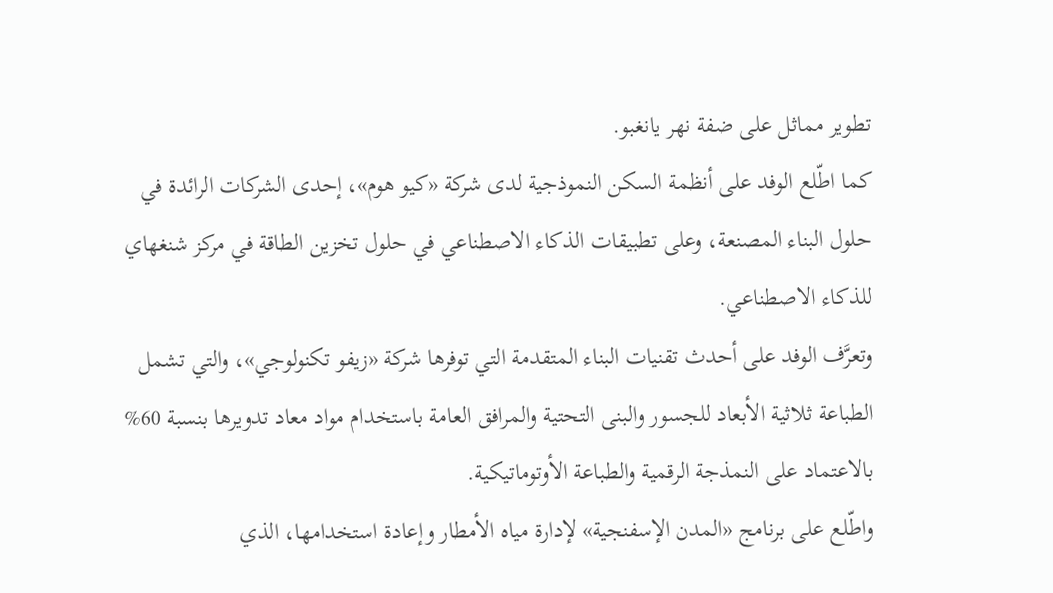تطوير مماثل على ضفة نهر يانغبو.
كما اطّلع الوفد على أنظمة السكن النموذجية لدى شركة «كيو هوم»، إحدى الشركات الرائدة في حلول البناء المصنعة، وعلى تطبيقات الذكاء الاصطناعي في حلول تخزين الطاقة في مركز شنغهاي للذكاء الاصطناعي.
وتعرَّف الوفد على أحدث تقنيات البناء المتقدمة التي توفرها شركة «زيفو تكنولوجي»، والتي تشمل الطباعة ثلاثية الأبعاد للجسور والبنى التحتية والمرافق العامة باستخدام مواد معاد تدويرها بنسبة 60% بالاعتماد على النمذجة الرقمية والطباعة الأوتوماتيكية.
واطّلع على برنامج «المدن الإسفنجية» لإدارة مياه الأمطار وإعادة استخدامها، الذي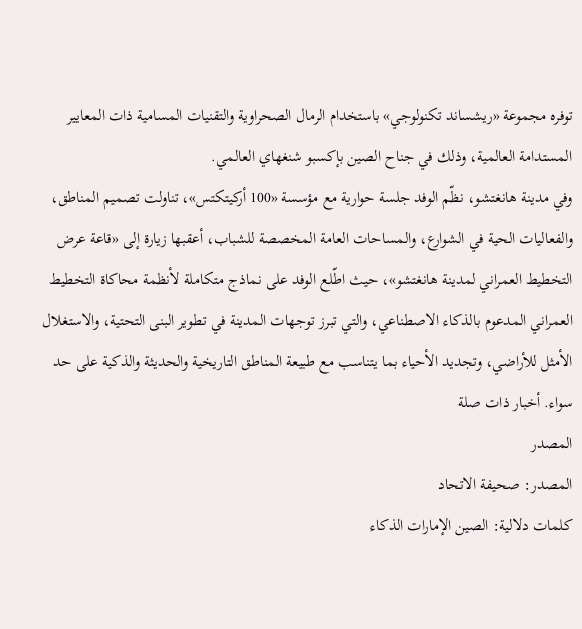توفره مجموعة «ريشساند تكنولوجي» باستخدام الرمال الصحراوية والتقنيات المسامية ذات المعايير المستدامة العالمية، وذلك في جناح الصين بإكسبو شنغهاي العالمي.
وفي مدينة هانغتشو، نظّم الوفد جلسة حوارية مع مؤسسة «100 أركيتكتس»، تناولت تصميم المناطق، والفعاليات الحية في الشوارع، والمساحات العامة المخصصة للشباب، أعقبها زيارة إلى «قاعة عرض التخطيط العمراني لمدينة هانغتشو»، حيث اطّلع الوفد على نماذج متكاملة لأنظمة محاكاة التخطيط العمراني المدعوم بالذكاء الاصطناعي، والتي تبرز توجهات المدينة في تطوير البنى التحتية، والاستغلال الأمثل للأراضي، وتجديد الأحياء بما يتناسب مع طبيعة المناطق التاريخية والحديثة والذكية على حد سواء. أخبار ذات صلة
المصدر
المصدر: صحيفة الاتحاد
كلمات دلالية: الصين الإمارات الذكاء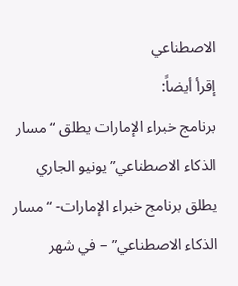الاصطناعي
إقرأ أيضاً:
برنامج خبراء الإمارات يطلق “مسار الذكاء الاصطناعي” يونيو الجاري
يطلق برنامج خبراء الإمارات- “مسار الذكاء الاصطناعي” – في شهر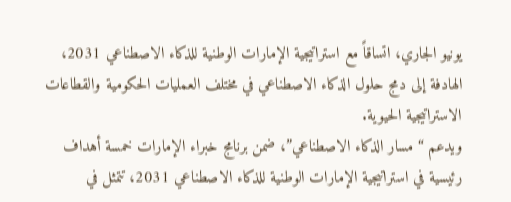يونيو الجاري، اتساقاً مع استراتيجية الإمارات الوطنية للذكاء الاصطناعي 2031، الهادفة إلى دمج حلول الذكاء الاصطناعي في مختلف العمليات الحكومية والقطاعات الاستراتيجية الحيوية.
ويدعم “مسار الذكاء الاصطناعي”، ضمن برنامج خبراء الإمارات خمسة أهداف رئيسية في استراتيجية الإمارات الوطنية للذكاء الاصطناعي 2031، تتمثل في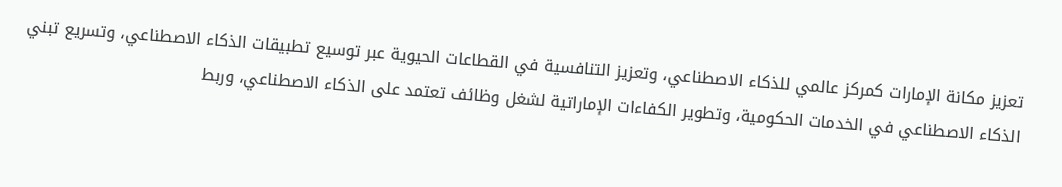تعزيز مكانة الإمارات كمركز عالمي للذكاء الاصطناعي، وتعزيز التنافسية في القطاعات الحيوية عبر توسيع تطبيقات الذكاء الاصطناعي، وتسريع تبني الذكاء الاصطناعي في الخدمات الحكومية، وتطوير الكفاءات الإماراتية لشغل وظائف تعتمد على الذكاء الاصطناعي، وربط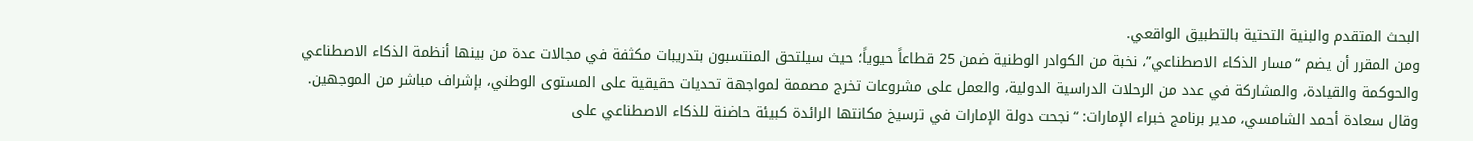البحث المتقدم والبنية التحتية بالتطبيق الواقعي.
ومن المقرر أن يضم “مسار الذكاء الاصطناعي”، نخبة من الكوادر الوطنية ضمن 25 قطاعاً حيوياً؛ حيث سيلتحق المنتسبون بتدريبات مكثفة في مجالات عدة من بينها أنظمة الذكاء الاصطناعي والحوكمة والقيادة، والمشاركة في عدد من الرحلات الدراسية الدولية، والعمل على مشروعات تخرج مصممة لمواجهة تحديات حقيقية على المستوى الوطني، بإشراف مباشر من الموجهين.
وقال سعادة أحمد الشامسي، مدير برنامج خبراء الإمارات: “نجحت دولة الإمارات في ترسيخ مكانتها الرائدة كبيئة حاضنة للذكاء الاصطناعي على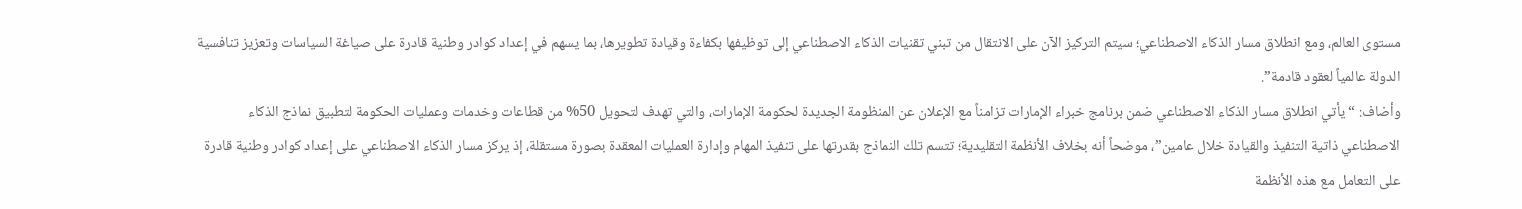مستوى العالم، ومع انطلاق مسار الذكاء الاصطناعي؛ سيتم التركيز الآن على الانتقال من تبني تقنيات الذكاء الاصطناعي إلى توظيفها بكفاءة وقيادة تطويرها، بما يسهم في إعداد كوادر وطنية قادرة على صياغة السياسات وتعزيز تنافسية الدولة عالمياً لعقود قادمة”.
وأضاف: “يأتي انطلاق مسار الذكاء الاصطناعي ضمن برنامج خبراء الإمارات تزامناً مع الإعلان عن المنظومة الجديدة لحكومة الإمارات، والتي تهدف لتحويل 50% من قطاعات وخدمات وعمليات الحكومة لتطبيق نماذج الذكاء الاصطناعي ذاتية التنفيذ والقيادة خلال عامين”، موضحاً أنه بخلاف الأنظمة التقليدية؛ تتسم تلك النماذج بقدرتها على تنفيذ المهام وإدارة العمليات المعقدة بصورة مستقلة، إذ يركز مسار الذكاء الاصطناعي على إعداد كوادر وطنية قادرة على التعامل مع هذه الأنظمة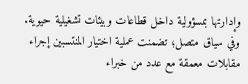وإدارتها بمسؤولية داخل قطاعات وبيئات تشغيلية حيوية.
وفي سياق متصل؛ تضمنت عملية اختيار المنتسبين إجراء مقابلات معمقة مع عدد من خبراء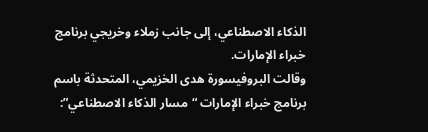الذكاء الاصطناعي، إلى جانب زملاء وخريجي برنامج خبراء الإمارات.
وقالت البروفيسورة هدى الخزيمي، المتحدثة باسم برنامج خبراء الإمارات “مسار الذكاء الاصطناعي”: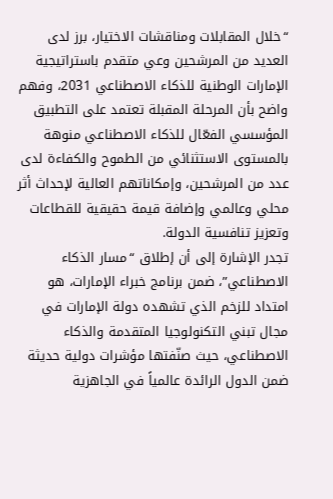“خلال المقابلات ومناقشات الاختيار، برز لدى العديد من المرشحين وعي متقدم باستراتيجية الإمارات الوطنية للذكاء الاصطناعي 2031، وفهم واضح بأن المرحلة المقبلة تعتمد على التطبيق المؤسسي الفعّال للذكاء الاصطناعي منوهة بالمستوى الاستثنائي من الطموح والكفاءة لدى عدد من المرشحين، وإمكاناتهم العالية لإحداث أثر محلي وعالمي وإضافة قيمة حقيقية للقطاعات وتعزيز تنافسية الدولة.
تجدر الإشارة إلى أن إطلاق “مسار الذكاء الاصطناعي”، ضمن برنامج خبراء الإمارات، هو امتداد للزخم الذي تشهده دولة الإمارات في مجال تبني التكنولوجيا المتقدمة والذكاء الاصطناعي، حيث صنّفتها مؤشرات دولية حديثة ضمن الدول الرائدة عالمياً في الجاهزية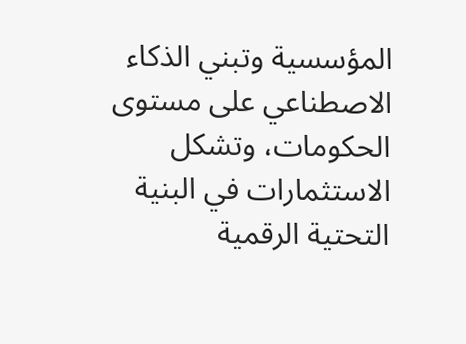المؤسسية وتبني الذكاء الاصطناعي على مستوى الحكومات، وتشكل الاستثمارات في البنية التحتية الرقمية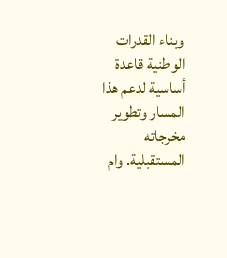وبناء القدرات الوطنية قاعدة أساسية لدعم هذا المسار وتطوير مخرجاته المستقبلية. وام